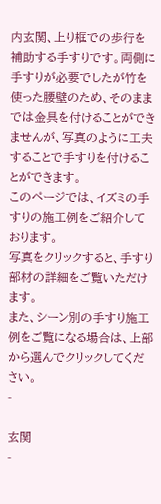内玄関、上り框での歩行を補助する手すりです。両側に手すりが必要でしたが竹を使った腰壁のため、そのままでは金具を付けることができませんが、写真のように工夫することで手すりを付けることができます。
このページでは、イズミの手すりの施工例をご紹介しております。
写真をクリックすると、手すり部材の詳細をご覧いただけます。
また、シーン別の手すり施工例をご覧になる場合は、上部から選んでクリックしてください。
-

玄関
-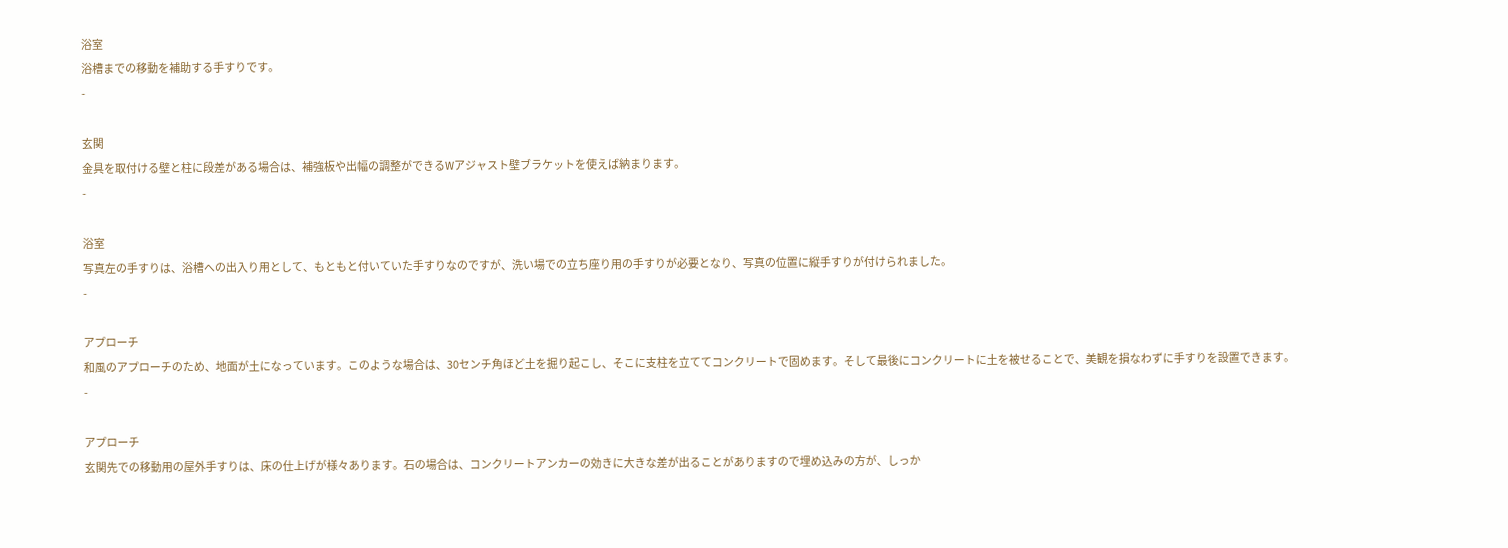浴室
浴槽までの移動を補助する手すりです。
-

玄関
金具を取付ける壁と柱に段差がある場合は、補強板や出幅の調整ができるWアジャスト壁ブラケットを使えば納まります。
-

浴室
写真左の手すりは、浴槽への出入り用として、もともと付いていた手すりなのですが、洗い場での立ち座り用の手すりが必要となり、写真の位置に縦手すりが付けられました。
-

アプローチ
和風のアプローチのため、地面が土になっています。このような場合は、30センチ角ほど土を掘り起こし、そこに支柱を立ててコンクリートで固めます。そして最後にコンクリートに土を被せることで、美観を損なわずに手すりを設置できます。
-

アプローチ
玄関先での移動用の屋外手すりは、床の仕上げが様々あります。石の場合は、コンクリートアンカーの効きに大きな差が出ることがありますので埋め込みの方が、しっか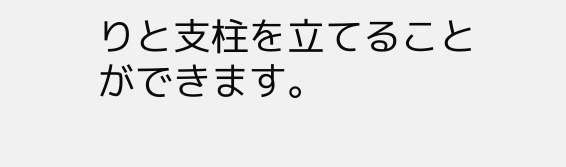りと支柱を立てることができます。